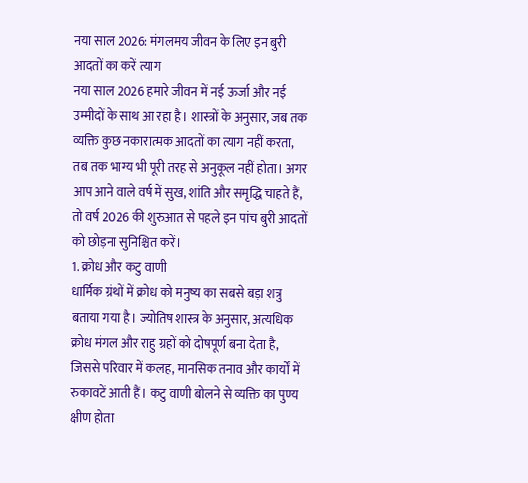नया साल 2026: मंगलमय जीवन के लिए इन बुरी आदतों का करें त्याग
नया साल 2026 हमारे जीवन में नई ऊर्जा और नई उम्मीदों के साथ आ रहा है। शास्त्रों के अनुसार, जब तक व्यक्ति कुछ नकारात्मक आदतों का त्याग नहीं करता, तब तक भाग्य भी पूरी तरह से अनुकूल नहीं होता। अगर आप आने वाले वर्ष में सुख, शांति और समृद्धि चाहते हैं, तो वर्ष 2026 की शुरुआत से पहले इन पांच बुरी आदतों को छोड़ना सुनिश्चित करें।
1. क्रोध और कटु वाणी
धार्मिक ग्रंथों में क्रोध को मनुष्य का सबसे बड़ा शत्रु बताया गया है। ज्योतिष शास्त्र के अनुसार, अत्यधिक क्रोध मंगल और राहु ग्रहों को दोषपूर्ण बना देता है, जिससे परिवार में कलह, मानसिक तनाव और कार्यों में रुकावटें आती हैं। कटु वाणी बोलने से व्यक्ति का पुण्य क्षीण होता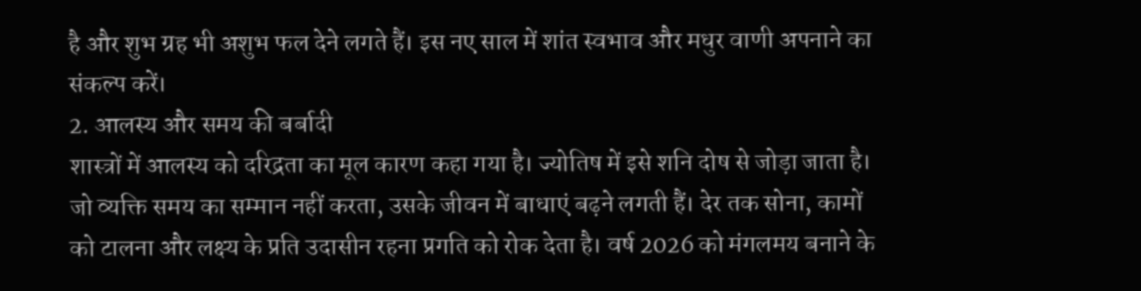है और शुभ ग्रह भी अशुभ फल देने लगते हैं। इस नए साल में शांत स्वभाव और मधुर वाणी अपनाने का संकल्प करें।
2. आलस्य और समय की बर्बादी
शास्त्रों में आलस्य को दरिद्रता का मूल कारण कहा गया है। ज्योतिष में इसे शनि दोष से जोड़ा जाता है। जो व्यक्ति समय का सम्मान नहीं करता, उसके जीवन में बाधाएं बढ़ने लगती हैं। देर तक सोना, कामों को टालना और लक्ष्य के प्रति उदासीन रहना प्रगति को रोक देता है। वर्ष 2026 को मंगलमय बनाने के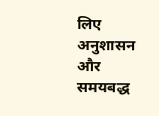लिए अनुशासन और समयबद्ध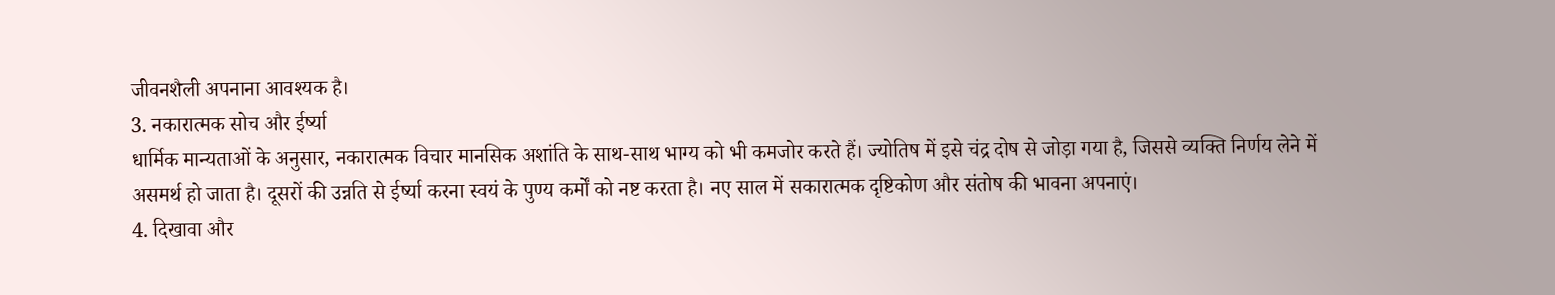जीवनशैली अपनाना आवश्यक है।
3. नकारात्मक सोच और ईर्ष्या
धार्मिक मान्यताओं के अनुसार, नकारात्मक विचार मानसिक अशांति के साथ-साथ भाग्य को भी कमजोर करते हैं। ज्योतिष में इसे चंद्र दोष से जोड़ा गया है, जिससे व्यक्ति निर्णय लेने में असमर्थ हो जाता है। दूसरों की उन्नति से ईर्ष्या करना स्वयं के पुण्य कर्मों को नष्ट करता है। नए साल में सकारात्मक दृष्टिकोण और संतोष की भावना अपनाएं।
4. दिखावा और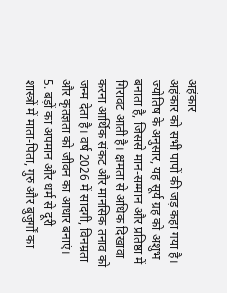अहंकार
अहंकार को सभी पापों की जड़ कहा गया है। ज्योतिष के अनुसार, यह सूर्य ग्रह को अशुभ बनाता है, जिससे मान-सम्मान और प्रतिष्ठा में गिरावट आती है। क्षमता से अधिक दिखावा करना आर्थिक संकट और मानसिक तनाव को जन्म देता है। वर्ष 2026 में सादगी, विनम्रता और कृतज्ञता को जीवन का आधार बनाएं।
5. बड़ों का अपमान और धर्म से दूरी
शास्त्रों में माता-पिता, गुरु और बुजुर्गों का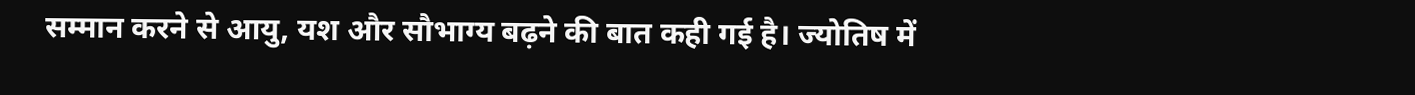सम्मान करने से आयु, यश और सौभाग्य बढ़ने की बात कही गई है। ज्योतिष में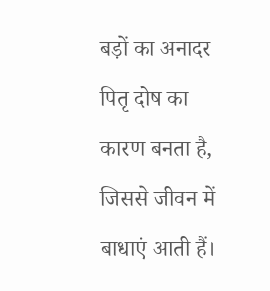बड़ों का अनादर पितृ दोष का कारण बनता है, जिससे जीवन में बाधाएं आती हैं।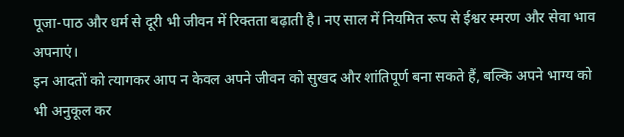पूजा-पाठ और धर्म से दूरी भी जीवन में रिक्तता बढ़ाती है। नए साल में नियमित रूप से ईश्वर स्मरण और सेवा भाव अपनाएं।
इन आदतों को त्यागकर आप न केवल अपने जीवन को सुखद और शांतिपूर्ण बना सकते हैं, बल्कि अपने भाग्य को भी अनुकूल कर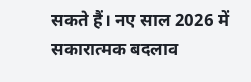सकते हैं। नए साल 2026 में सकारात्मक बदलाव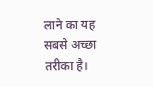लाने का यह सबसे अच्छा तरीका है।